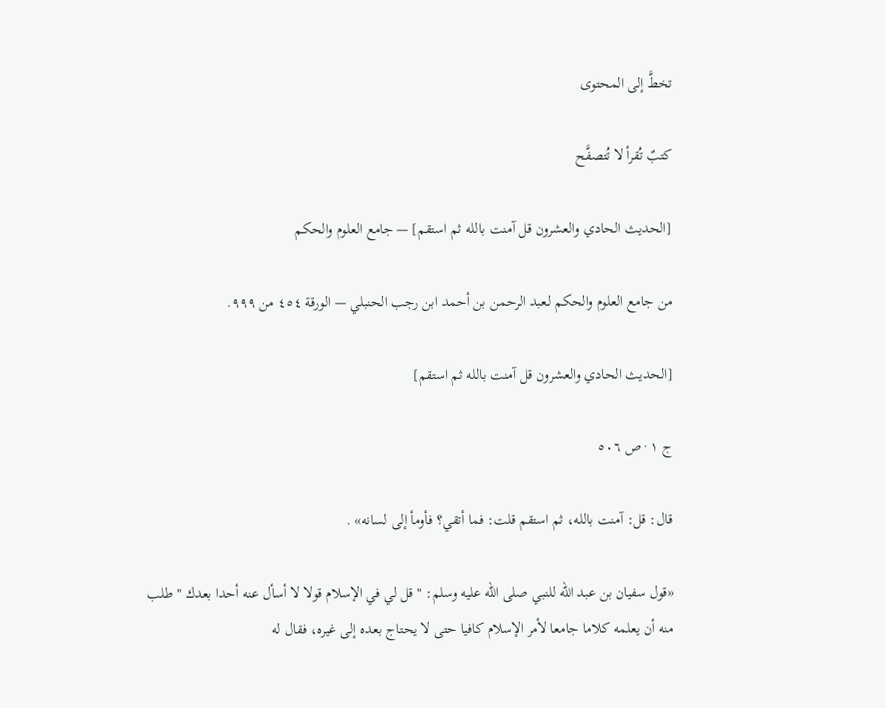تخطَّ إلى المحتوى

كتبٌ تُقرأ لا تُتصفَّح

[الحديث الحادي والعشرون قل آمنت بالله ثم استقم] — جامع العلوم والحكم

من جامع العلوم والحكم لـعبد الرحمن بن أحمد ابن رجب الحنبلي — الورقة ٤٥٤ من ٩٩٩.

[الحديث الحادي والعشرون قل آمنت بالله ثم استقم]

ج ١ · ص ٥٠٦

قال: قل: آمنت بالله، ثم استقم قلت: فما أتقي؟ فأومأ إلى لسانه» .

«قول سفيان بن عبد الله للنبي صلى الله عليه وسلم: " قل لي في الإسلام قولا لا أسأل عنه أحدا بعدك " طلب منه أن يعلمه كلاما جامعا لأمر الإسلام كافيا حتى لا يحتاج بعده إلى غيره، فقال له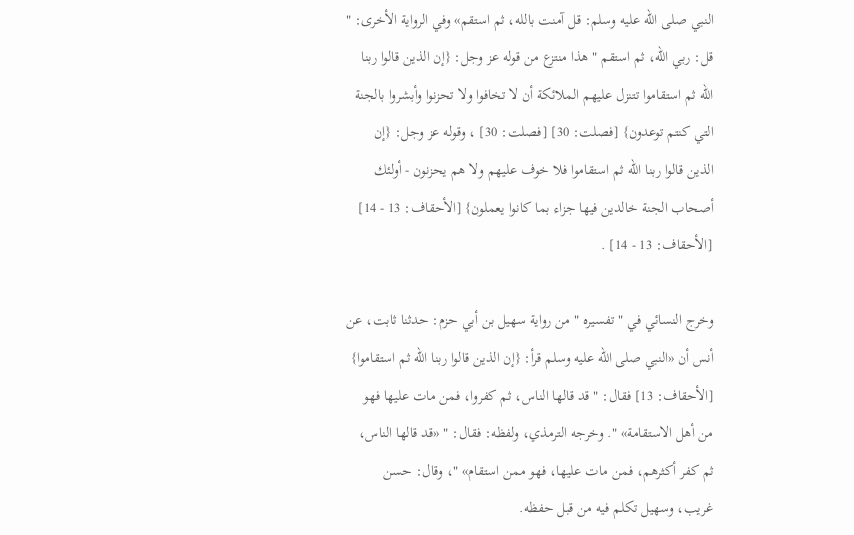النبي صلى الله عليه وسلم: قل آمنت بالله، ثم استقم» وفي الرواية الأخرى: " قل: ربي الله، ثم استقم " هذا منتزع من قوله عز وجل: {إن الذين قالوا ربنا الله ثم استقاموا تتنزل عليهم الملائكة أن لا تخافوا ولا تحزنوا وأبشروا بالجنة التي كنتم توعدون} [فصلت: 30] [فصلت: 30] ، وقوله عز وجل: {إن الذين قالوا ربنا الله ثم استقاموا فلا خوف عليهم ولا هم يحزنون - أولئك أصحاب الجنة خالدين فيها جزاء بما كانوا يعملون} [الأحقاف: 13 - 14] [الأحقاف: 13 - 14] .

وخرج النسائي في " تفسيره " من رواية سهيل بن أبي حزم: حدثنا ثابت، عن أنس أن «النبي صلى الله عليه وسلم قرأ: {إن الذين قالوا ربنا الله ثم استقاموا} [الأحقاف: 13] فقال: " قد قالها الناس، ثم كفروا، فمن مات عليها فهو من أهل الاستقامة» ". وخرجه الترمذي، ولفظه: فقال: " «قد قالها الناس، ثم كفر أكثرهم، فمن مات عليها، فهو ممن استقام» "، وقال: حسن غريب، وسهيل تكلم فيه من قبل حفظه.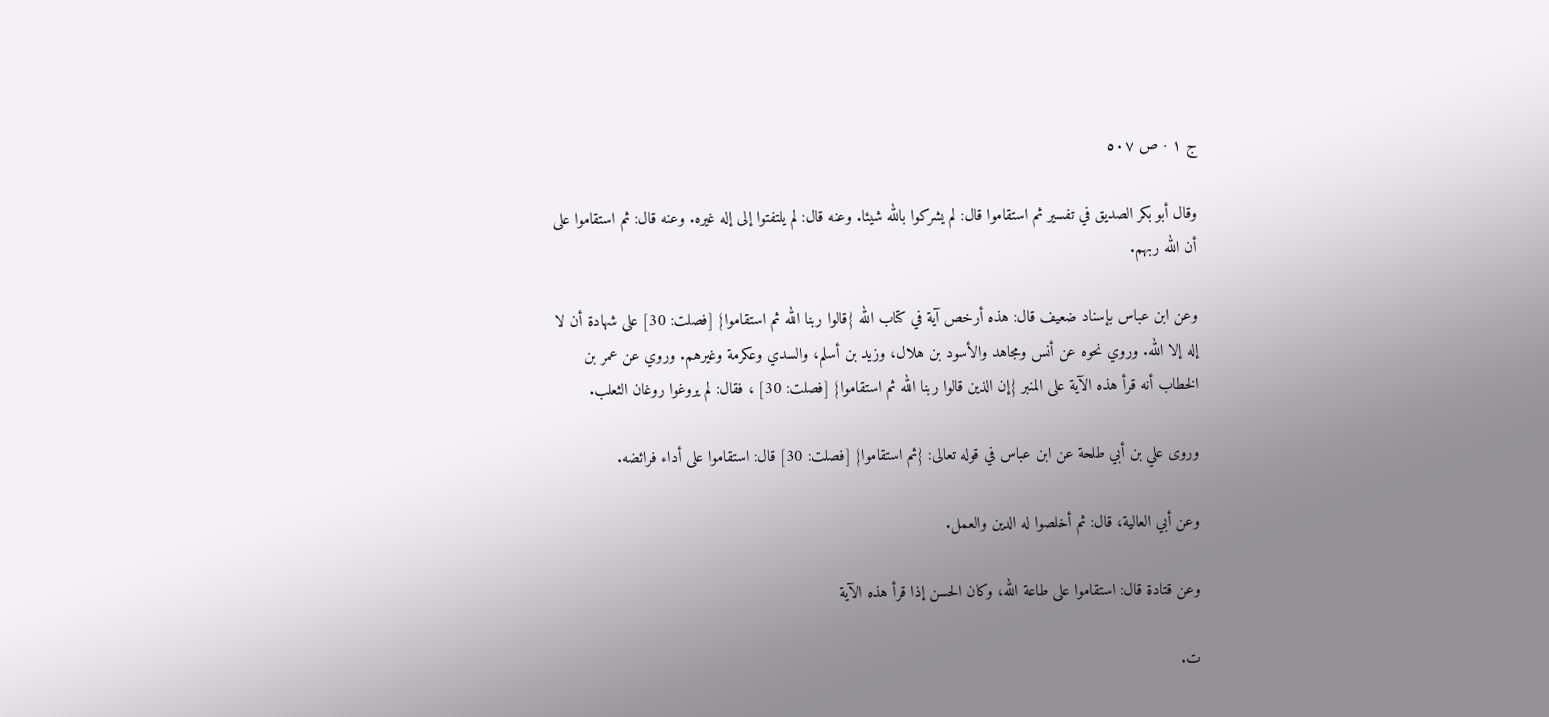ج ١ · ص ٥٠٧

وقال أبو بكر الصديق في تفسير ثم استقاموا قال: لم يشركوا بالله شيئا. وعنه قال: لم يلتفتوا إلى إله غيره. وعنه قال: ثم استقاموا على أن الله ربهم.

وعن ابن عباس بإسناد ضعيف قال: هذه أرخص آية في كتاب الله {قالوا ربنا الله ثم استقاموا} [فصلت: 30] على شهادة أن لا إله إلا الله. وروي نحوه عن أنس ومجاهد والأسود بن هلال، وزيد بن أسلم، والسدي وعكرمة وغيرهم. وروي عن عمر بن الخطاب أنه قرأ هذه الآية على المنبر {إن الذين قالوا ربنا الله ثم استقاموا} [فصلت: 30] ، فقال: لم يروغوا روغان الثعلب.

وروى علي بن أبي طلحة عن ابن عباس في قوله تعالى: {ثم استقاموا} [فصلت: 30] قال: استقاموا على أداء فرائضه.

وعن أبي العالية، قال: ثم أخلصوا له الدين والعمل.

وعن قتادة قال: استقاموا على طاعة الله، وكان الحسن إذا قرأ هذه الآية

ت.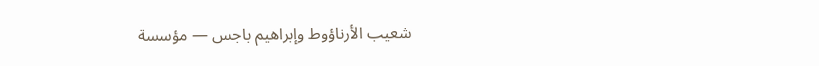شعيب الأرناؤوط وإبراهيم باجس — مؤسسة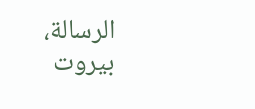الرسالة، بيروت